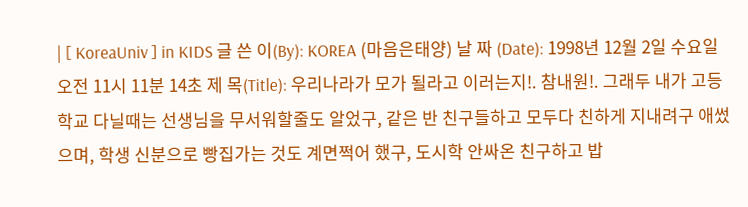| [ KoreaUniv ] in KIDS 글 쓴 이(By): KOREA (마음은태양) 날 짜 (Date): 1998년 12월 2일 수요일 오전 11시 11분 14초 제 목(Title): 우리나라가 모가 될라고 이러는지!. 참내원!. 그래두 내가 고등학교 다닐때는 선생님을 무서워할줄도 알었구, 같은 반 친구들하고 모두다 친하게 지내려구 애썼으며, 학생 신분으로 빵집가는 것도 계면쩍어 했구, 도시학 안싸온 친구하고 밥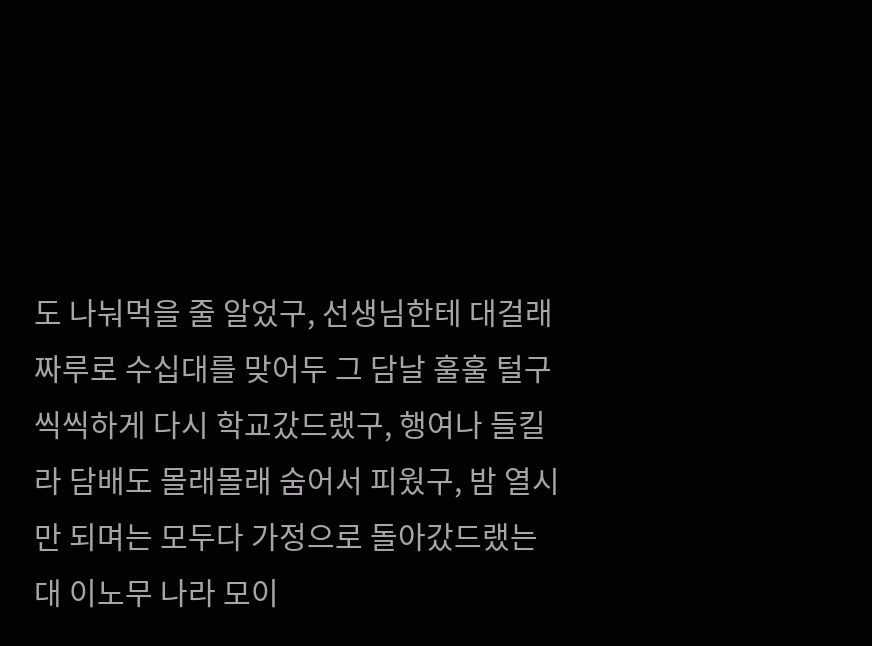도 나눠먹을 줄 알었구, 선생님한테 대걸래짜루로 수십대를 맞어두 그 담날 훌훌 털구 씩씩하게 다시 학교갔드랬구, 행여나 들킬라 담배도 몰래몰래 숨어서 피웠구, 밤 열시만 되며는 모두다 가정으로 돌아갔드랬는대 이노무 나라 모이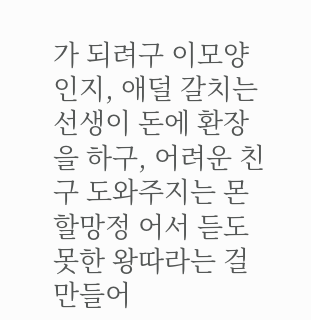가 되려구 이모양인지, 애덜 갈치는 선생이 돈에 환장을 하구, 어려운 친구 도와주지는 몬할망정 어서 듣도못한 왕따라는 걸 만들어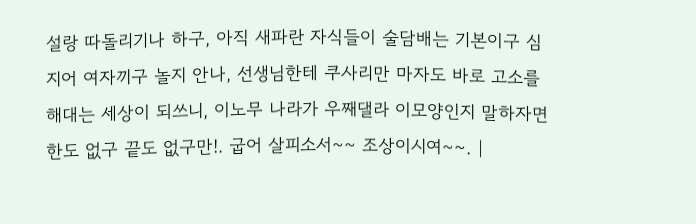설랑 따돌리기나 하구, 아직 새파란 자식들이 술담배는 기본이구 심지어 여자끼구 놀지 안나, 선생님한테 쿠사리만 마자도 바로 고소를 해대는 세상이 되쓰니, 이노무 나라가 우째댈라 이모양인지 말하자면 한도 없구 끝도 없구만!. 굽어 살피소서~~ 조상이시여~~. |